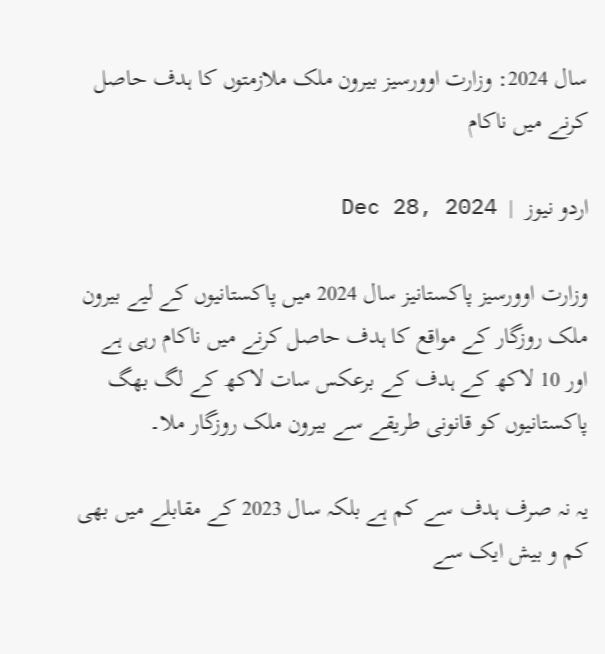سال 2024: وزارت اوورسیز بیرون ملک ملازمتوں کا ہدف حاصل کرنے میں ناکام

اردو نیوز  |  Dec 28, 2024

وزارت اوورسیز پاکستانیز سال 2024 میں پاکستانیوں کے لیے بیرون ملک روزگار کے مواقع کا ہدف حاصل کرنے میں ناکام رہی ہے اور 10 لاکھ کے ہدف کے برعکس سات لاکھ کے لگ بھگ پاکستانیوں کو قانونی طریقے سے بیرون ملک روزگار ملا۔

یہ نہ صرف ہدف سے کم ہے بلکہ سال 2023 کے مقابلے میں بھی کم و بیش ایک سے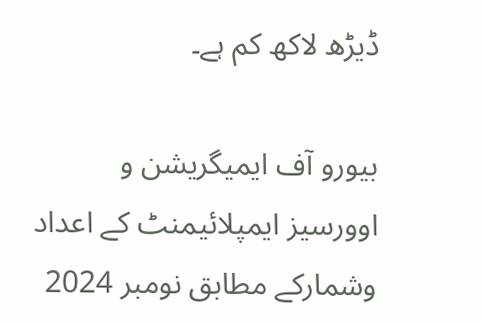ڈیڑھ لاکھ کم ہے۔

بیورو آف ایمیگریشن و اوورسیز ایمپلائیمنٹ کے اعداد وشمارکے مطابق نومبر 2024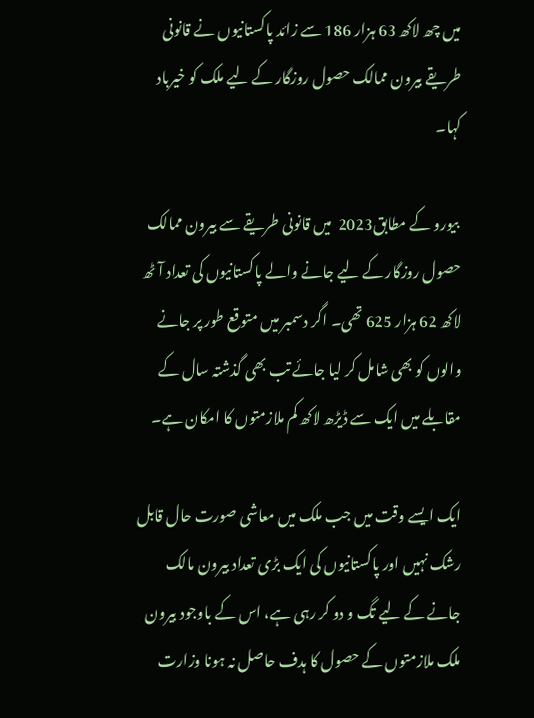میں چھ لاکھ 63 ہزار 186 سے زائد پاکستانیوں نے قانونی طریقے بیرون ممالک حصول روزگار کے لیے ملک کو خیرباد کہا۔

 بیورو کے مطابق2023  میں قانونی طریقے سے بیرون ممالک حصول روزگار کے لیے جانے والے پاکستانیوں کی تعداد آٹھ لاکھ 62 ہزار 625 تھی۔ اگر دسمبر میں متوقع طور پر جانے والوں کو بھی شامل کر لیا جائے تب بھی گذشتہ سال کے مقابلے میں ایک سے ڈیڑھ لاکھ کم ملازمتوں کا امکان ہے۔

ایک ایسے وقت میں جب ملک میں معاشی صورت حال قابل رشک نہیں اور پاکستانیوں کی ایک بڑی تعداد بیرون مالک جانے کے لیے تگ و دو کر رہی ہے، اس کے باوجود بیرون ملک ملازمتوں کے حصول کا ہدف حاصل نہ ہونا وزارت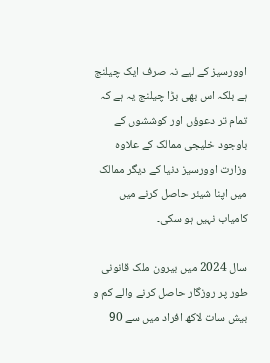اوورسیز کے لیے نہ صرف ایک چیلنج ہے بلکہ اس بھی بڑا چیلنج یہ ہے کہ تمام تر دعوؤں اور کوششوں کے باوجود خلیجی ممالک کے علاوہ وزارت اوورسیز دنیا کے دیگر ممالک میں اپنا شیئر حاصل کرنے میں کامیاب نہیں ہو سکی۔

سال 2024 میں بیرون ملک قانونی طور پر روزگار حاصل کرنے والے کم و بیش سات لاکھ افراد میں سے 90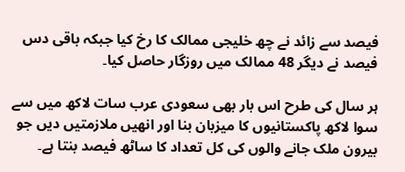فیصد سے زائد نے چھ خلیجی ممالک کا رخ کیا جبکہ باقی دس فیصد نے دیگر 48 ممالک میں روزگار حاصل کیا۔

ہر سال کی طرح اس بار بھی سعودی عرب سات لاکھ میں سے سوا لاکھ پاکستانیوں کا میزبان بنا اور انھیں ملازمتیں دیں جو بیرون ملک جانے والوں کی کل تعداد کا ساٹھ فیصد بنتا ہے۔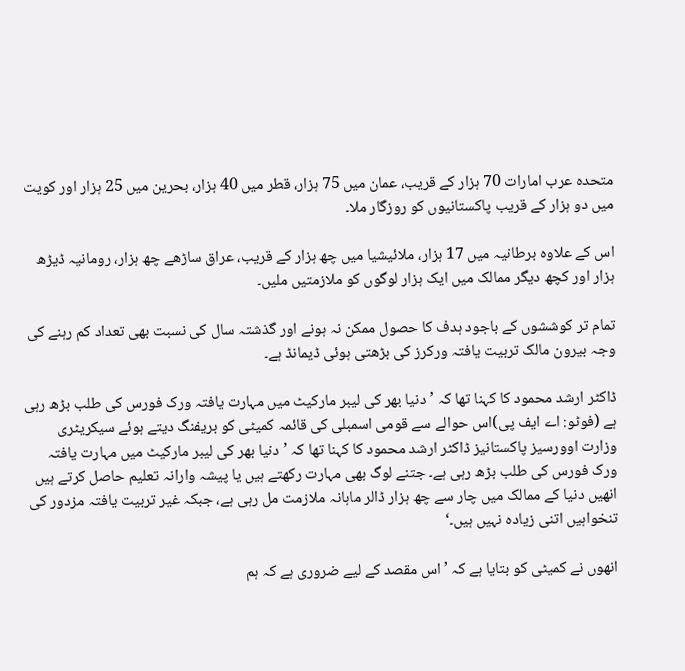متحدہ عرب امارات 70 ہزار کے قریب، عمان میں 75 ہزار، قطر میں 40 ہزار، بحرین میں 25 ہزار اور کویت میں دو ہزار کے قریب پاکستانیوں کو روزگار ملا۔

اس کے علاوہ برطانیہ میں 17 ہزار، ملائیشیا میں چھ ہزار کے قریب، عراق ساڑھے چھ ہزار، رومانیہ ڈیڑھ ہزار اور کچھ دیگر ممالک میں ایک ہزار لوگوں کو ملازمتیں ملیں۔

تمام تر کوششوں کے باجود ہدف کا حصول ممکن نہ ہونے اور گذشتہ سال کی نسبت بھی تعداد کم رہنے کی وجہ بیرون مالک تربیت یافتہ ورکرز کی بڑھتی ہوئی ڈیمانڈ ہے۔

ڈاکٹر ارشد محمود کا کہنا تھا کہ ’دنیا بھر کی لیبر مارکیٹ میں مہارت یافتہ ورک فورس کی طلب بڑھ رہی ہے (فوٹو: اے ایف پی)اس حوالے سے قومی اسمبلی کی قائمہ کمیٹی کو بریفنگ دیتے ہوئے سیکریٹری وزارت اوورسیز پاکستانیز ڈاکٹر ارشد محمود کا کہنا تھا کہ ’دنیا بھر کی لیبر مارکیٹ میں مہارت یافتہ ورک فورس کی طلب بڑھ رہی ہے۔ جتنے لوگ بھی مہارت رکھتے ہیں یا پیشہ وارانہ تعلیم حاصل کرتے ہیں انھیں دنیا کے ممالک میں چار سے چھ ہزار ڈالر ماہانہ ملازمت مل رہی ہے، جبکہ غیر تربیت یافتہ مزدور کی تنخواہیں اتنی زیادہ نہیں ہیں۔‘

انھوں نے کمیٹی کو بتایا ہے کہ ’اس مقصد کے لیے ضروری ہے کہ ہم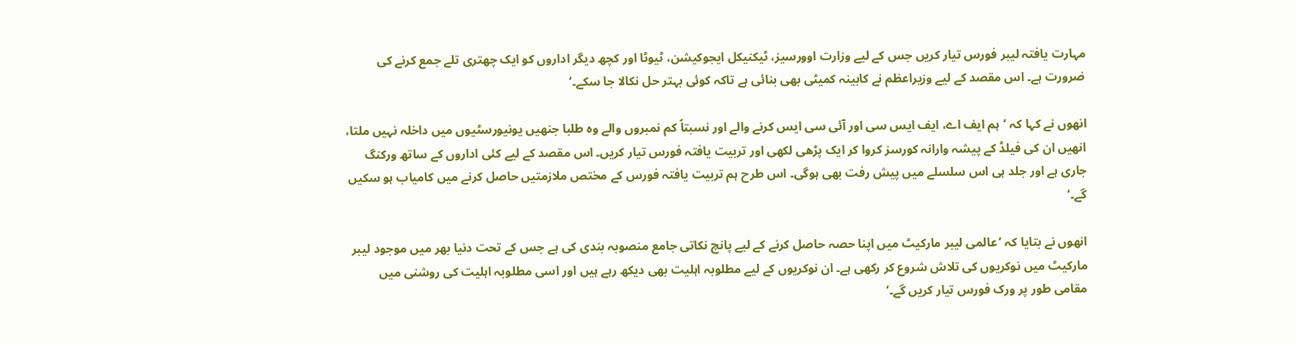مہارت یافتہ لیبر فورس تیار کریں جس کے لیے وزارت اوورسیز، ٹیکنیکل ایجوکیشن، ٹیوٹا اور کچھ دیگر اداروں کو ایک چھتری تلے جمع کرنے کی ضرورت ہے۔ اس مقصد کے لیے وزیراعظم نے کابینہ کمیٹی بھی بنائی ہے تاکہ کوئی بہتر حل نکالا جا سکے۔‘

انھوں نے کہا کہ ’ہم ایف اے، ایف ایس سی اور آئی سی ایس کرنے والے اور نسبتاً کم نمبروں والے وہ طلبا جنھیں یونیورسٹیوں میں داخلہ نہیں ملتا، انھیں ان کی فیلڈ کے پیشہ وارانہ کورسز کروا کر ایک پڑھی لکھی اور تربیت یافتہ فورس تیار کریں۔ اس مقصد کے لیے کئی اداروں کے ساتھ ورکنگ جاری ہے اور جلد ہی اس سلسلے میں پیش رفت بھی ہوگی۔ اس طرح ہم تربیت یافتہ فورس کے مختص ملازمتیں حاصل کرنے میں کامیاب ہو سکیں گے۔‘

انھوں نے بتایا کہ ’عالمی لیبر مارکیٹ میں اپنا حصہ حاصل کرنے کے لیے پانچ نکاتی جامع منصوبہ بندی کی ہے جس کے تحت دنیا بھر میں موجود لیبر مارکیٹ میں نوکریوں کی تلاش شروع کر رکھی ہے۔ ان نوکریوں کے لیے مطلوبہ اہلیت بھی دیکھ رہے ہیں اور اسی مطلوبہ اہلیت کی روشنی میں مقامی طور پر ورک فورس تیار کریں گے۔‘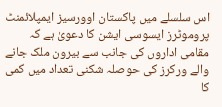اس سلسلے میں پاکستان اوورسیز ایمپلائمنٹ پروموٹرز ایسوسی ایشن کا دعویٰ ہے کہ مقامی اداروں کی جانب سے بیرون ملک جانے والے ورکرز کی حوصلہ شکنی تعداد میں کمی کا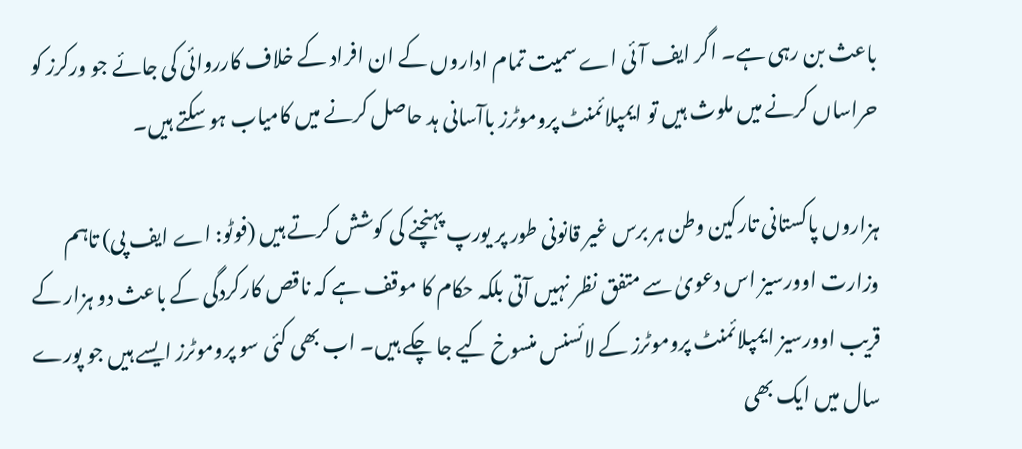باعث بن رہی ہے۔ اگر ایف آئی اے سمیت تمام اداروں کے ان افراد کے خلاف کارروائی کی جائے جو ورکرز کو حراساں کرنے میں ملوث ہیں تو ایمپلائمنٹ پروموٹرز باآسانی ہد حاصل کرنے میں کامیاب ہو سکتے ہیں۔

ہزاروں پاکستانی تارکین وطن ہر برس غیر قانونی طور پر یورپ پہنچنے کی کوشش کرتے ہیں (فوٹو: اے ایف پی) تاہم وزارت اوورسیز اس دعویٰ سے متفق نظر نہیں آتی بلکہ حکام کا موقف ہے کہ ناقص کارکردگی کے باعث دو ہزار کے قریب اوورسیز ایمپلائمنٹ پروموٹرز کے لائسنس منسوخ کیے جا چکے ہیں۔ اب بھی کئی سو پروموٹرز ایسے ہیں جو پورے سال میں ایک بھی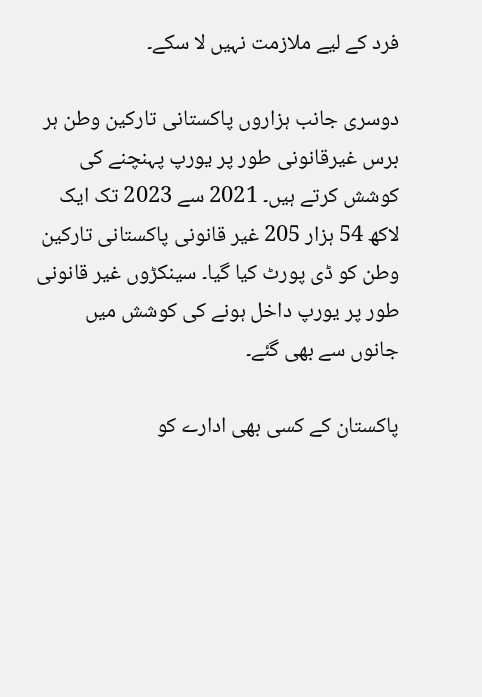فرد کے لیے ملازمت نہیں لا سکے۔

دوسری جانب ہزاروں پاکستانی تارکین وطن ہر برس غیرقانونی طور پر یورپ پہنچنے کی کوشش کرتے ہیں۔ 2021 سے 2023 تک ایک لاکھ 54 ہزار 205 غیر قانونی پاکستانی تارکین وطن کو ڈی پورٹ کیا گیا۔ سینکڑوں غیر قانونی طور پر یورپ داخل ہونے کی کوشش میں جانوں سے بھی گئے۔

پاکستان کے کسی بھی ادارے کو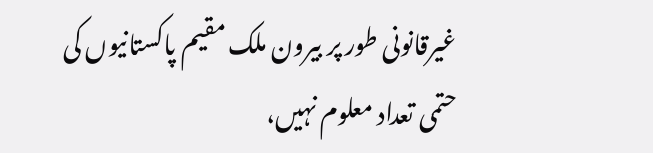غیرقانونی طور پر بیرون ملک مقیم پاکستانیوں کی حتمی تعداد معلوم نہیں،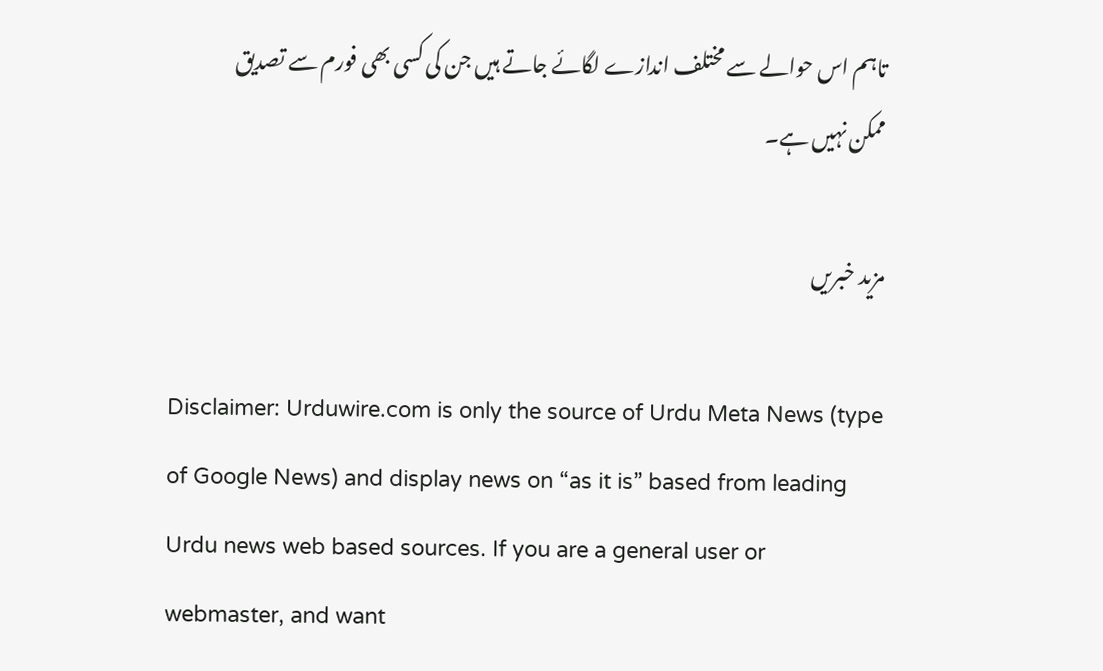تاہم اس حوالے سے مختلف اندازے لگائے جاتے ہیں جن کی کسی بھی فورم سے تصدیق ممکن نہیں ہے۔

مزید خبریں

Disclaimer: Urduwire.com is only the source of Urdu Meta News (type of Google News) and display news on “as it is” based from leading Urdu news web based sources. If you are a general user or webmaster, and want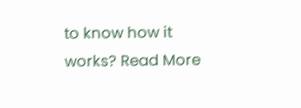to know how it works? Read More